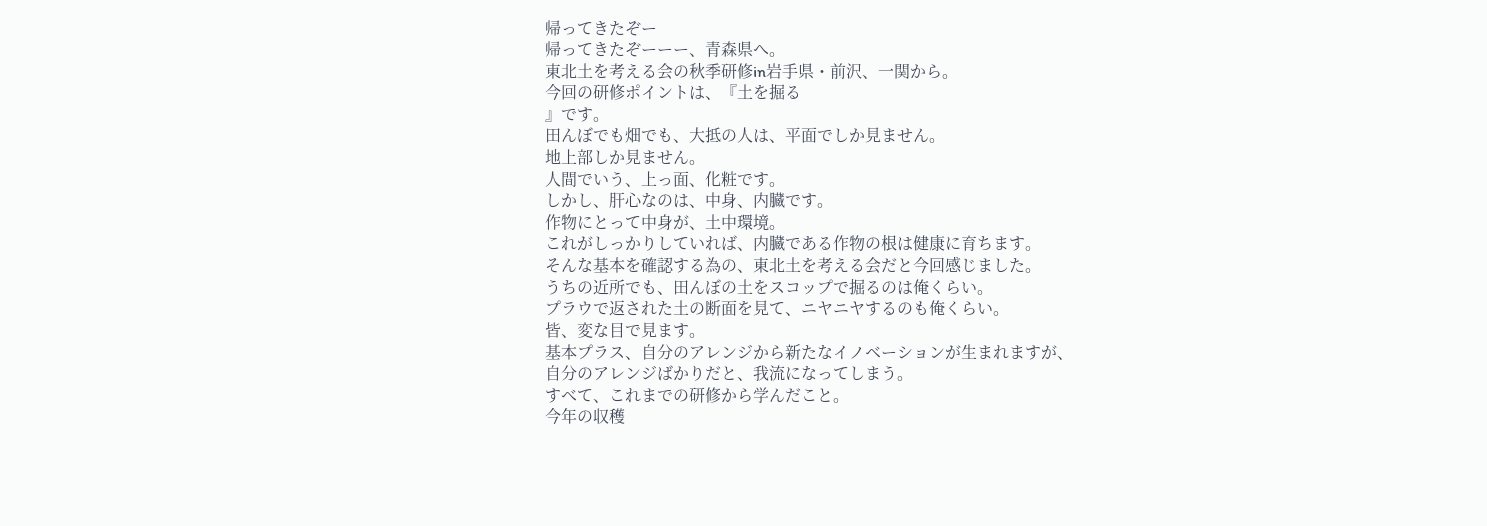帰ってきたぞー
帰ってきたぞーーー、青森県へ。
東北土を考える会の秋季研修in岩手県・前沢、一関から。
今回の研修ポイントは、『土を掘る
』です。
田んぼでも畑でも、大抵の人は、平面でしか見ません。
地上部しか見ません。
人間でいう、上っ面、化粧です。
しかし、肝心なのは、中身、内臓です。
作物にとって中身が、土中環境。
これがしっかりしていれば、内臓である作物の根は健康に育ちます。
そんな基本を確認する為の、東北土を考える会だと今回感じました。
うちの近所でも、田んぼの土をスコップで掘るのは俺くらい。
プラウで返された土の断面を見て、ニヤニヤするのも俺くらい。
皆、変な目で見ます。
基本プラス、自分のアレンジから新たなイノベーションが生まれますが、
自分のアレンジばかりだと、我流になってしまう。
すべて、これまでの研修から学んだこと。
今年の収穫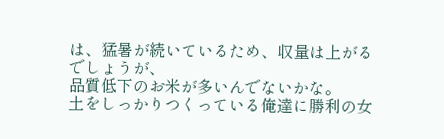は、猛暑が続いているため、収量は上がるでしょうが、
品質低下のお米が多いんでないかな。
土をしっかりつくっている俺達に勝利の女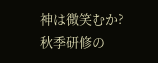神は微笑むか?
秋季研修の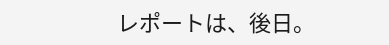レポートは、後日。